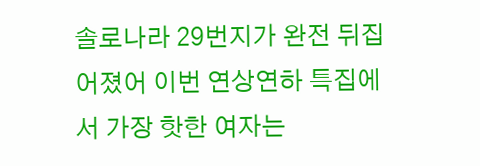솔로나라 29번지가 완전 뒤집어졌어 이번 연상연하 특집에서 가장 핫한 여자는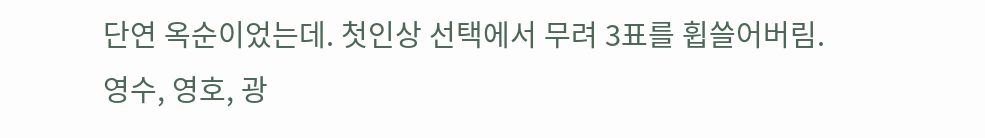단연 옥순이었는데. 첫인상 선택에서 무려 3표를 휩쓸어버림.
영수, 영호, 광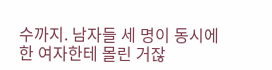수까지. 남자들 세 명이 동시에 한 여자한테 몰린 거잖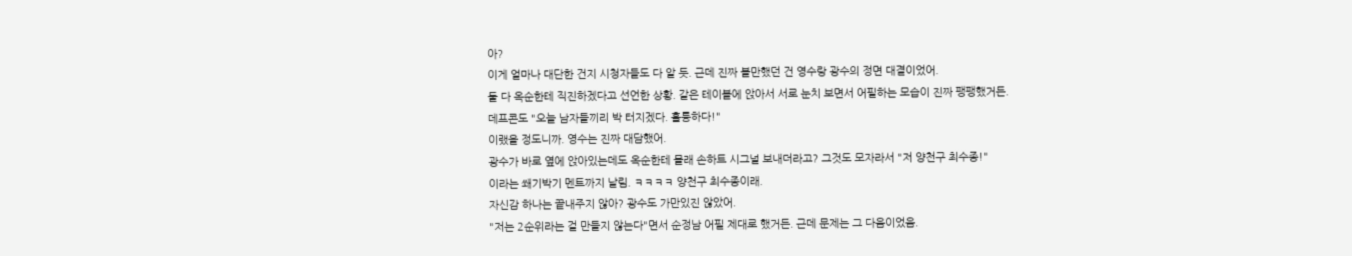아?
이게 얼마나 대단한 건지 시청자들도 다 알 듯. 근데 진짜 볼만했던 건 영수랑 광수의 정면 대결이었어.
둘 다 옥순한테 직진하겠다고 선언한 상황. 같은 테이블에 앉아서 서로 눈치 보면서 어필하는 모습이 진짜 팽팽했거든.
데프콘도 "오늘 남자들끼리 박 터지겠다. 훌륭하다!"
이랬을 정도니까. 영수는 진짜 대담했어.
광수가 바로 옆에 앉아있는데도 옥순한테 몰래 손하트 시그널 보내더라고? 그것도 모자라서 "저 양천구 최수종!"
이라는 쐐기박기 멘트까지 날림. ㅋㅋㅋㅋ 양천구 최수종이래.
자신감 하나는 끝내주지 않아? 광수도 가만있진 않았어.
"저는 2순위라는 걸 만들지 않는다"면서 순정남 어필 제대로 했거든. 근데 문제는 그 다음이었음.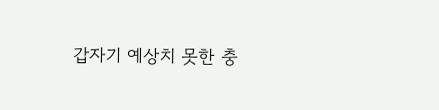갑자기 예상치 못한 충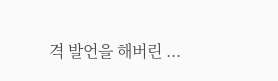격 발언을 해버린 ...